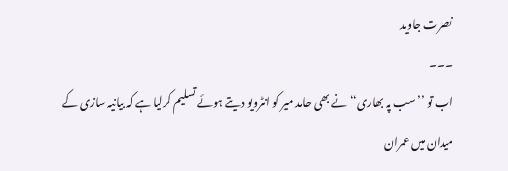نصرت جاوید
۔۔۔
اب تو ’’سب پہ بھاری‘‘ نے بھی حامد میر کو انٹرویو دیتے ہوئے تسلیم کرلیا ہے کہ بیانیہ سازی کے میدان میں عمران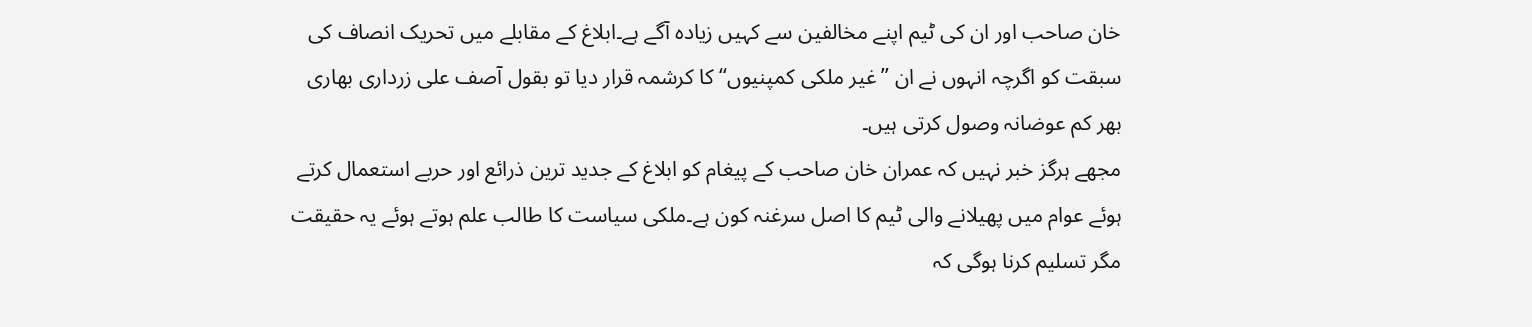خان صاحب اور ان کی ٹیم اپنے مخالفین سے کہیں زیادہ آگے ہے۔ابلاغ کے مقابلے میں تحریک انصاف کی سبقت کو اگرچہ انہوں نے ان ’’غیر ملکی کمپنیوں‘‘ کا کرشمہ قرار دیا تو بقول آصف علی زرداری بھاری بھر کم عوضانہ وصول کرتی ہیں۔
مجھے ہرگز خبر نہیں کہ عمران خان صاحب کے پیغام کو ابلاغ کے جدید ترین ذرائع اور حربے استعمال کرتے ہوئے عوام میں پھیلانے والی ٹیم کا اصل سرغنہ کون ہے۔ملکی سیاست کا طالب علم ہوتے ہوئے یہ حقیقت مگر تسلیم کرنا ہوگی کہ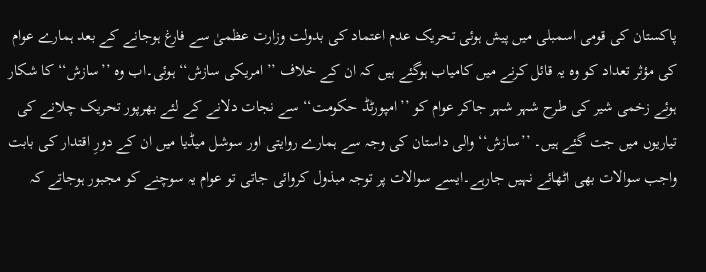پاکستان کی قومی اسمبلی میں پیش ہوئی تحریک عدم اعتماد کی بدولت وزارت عظمیٰ سے فارغ ہوجانے کے بعد ہمارے عوام کی مؤثر تعداد کو وہ یہ قائل کرنے میں کامیاب ہوگئے ہیں کہ ان کے خلاف ’’امریکی سازش‘‘ ہوئی۔اب وہ ’’سازش‘‘ کا شکار ہوئے زخمی شیر کی طرح شہر شہر جاکر عوام کو ’’امپورٹڈ حکومت‘‘ سے نجات دلانے کے لئے بھرپور تحریک چلانے کی تیاریوں میں جت گئے ہیں۔ ’’سازش‘‘ والی داستان کی وجہ سے ہمارے روایتی اور سوشل میڈیا میں ان کے دورِ اقتدار کی بابت واجب سوالات بھی اٹھائے نہیں جارہے۔ایسے سوالات پر توجہ مبذول کروائی جاتی تو عوام یہ سوچنے کو مجبور ہوجاتے کہ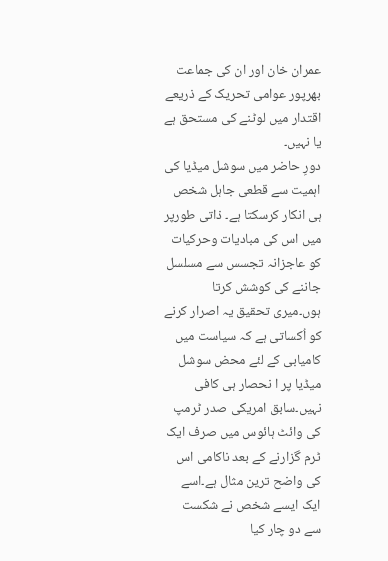عمران خان اور ان کی جماعت بھرپور عوامی تحریک کے ذریعے اقتدار میں لوٹنے کی مستحق ہے یا نہیں۔
دورِ حاضر میں سوشل میڈیا کی اہمیت سے قطعی جاہل شخص ہی انکار کرسکتا ہے۔ ذاتی طورپر میں اس کی مبادیات وحرکیات کو عاجزانہ تجسس سے مسلسل جاننے کی کوشش کرتا ہوں۔میری تحقیق یہ اصرار کرنے کو اُکساتی ہے کہ سیاست میں کامیابی کے لئے محض سوشل میڈیا پر ا نحصار ہی کافی نہیں۔سابق امریکی صدر ٹرمپ کی وائٹ ہائوس میں صرف ایک ٹرم گزارنے کے بعد ناکامی اس کی واضح ترین مثال ہے۔اسے ایک ایسے شخص نے شکست سے دو چار کیا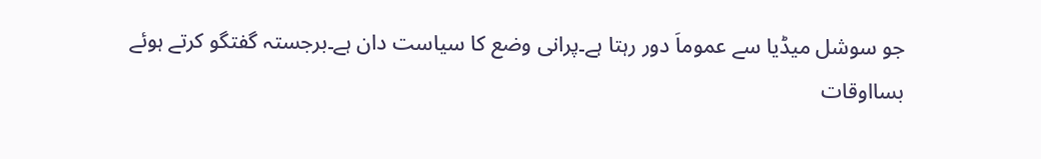جو سوشل میڈیا سے عموماَ دور رہتا ہے۔پرانی وضع کا سیاست دان ہے۔برجستہ گفتگو کرتے ہوئے بسااوقات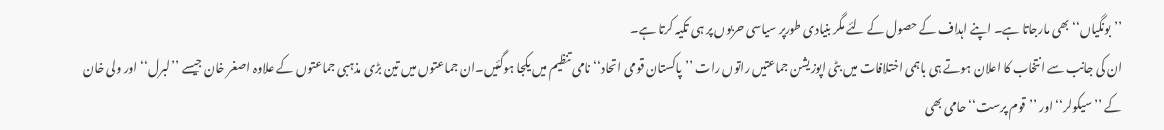’’بونگیاں‘‘ بھی مارجاتا ہے۔ اپنے اہداف کے حصول کے لئے مگر بنیادی طورپر سیاسی حربوں پر ہی تکیہ کرتا ہے۔
ان کی جانب سے انتخاب کا اعلان ہوتے ہی باہمی اختلافات میں بٹی اپوزیشن جماعتیں راتوں رات ’’پاکستان قومی اتحاد‘‘ نامی تنظیم میں یکجا ہوگئیں۔ان جماعتوں میں تین بڑی مذہبی جماعتوں کے علاوہ اصغر خان جیسے ’’لبرل‘‘ اور ولی خان کے ’’سیکولر‘‘ اور ’’قوم پرست‘‘ حامی بھی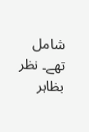شامل تھے۔ نظر بظاہر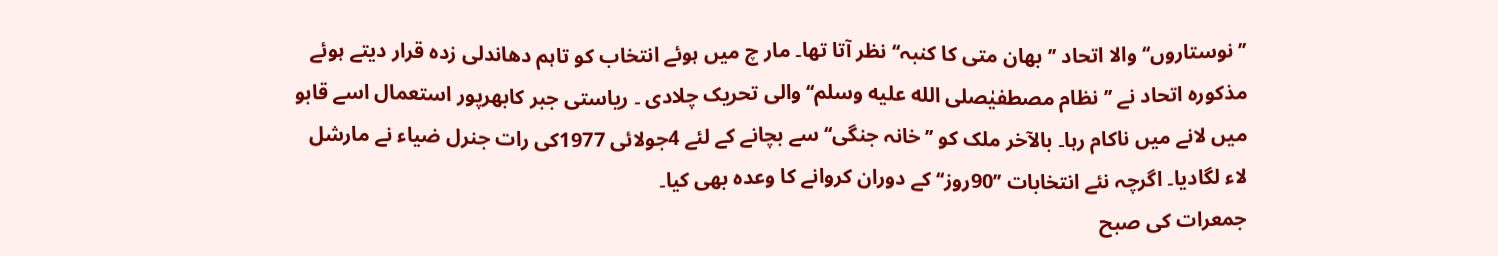’’نوستاروں‘‘ والا اتحاد ’’بھان متی کا کنبہ‘‘ نظر آتا تھا۔ مار چ میں ہوئے انتخاب کو تاہم دھاندلی زدہ قرار دیتے ہوئے مذکورہ اتحاد نے ’’نظام مصطفیٰصلى الله عليه وسلم‘‘ والی تحریک چلادی ۔ ریاستی جبر کابھرپور استعمال اسے قابو میں لانے میں ناکام رہا۔ بالآخر ملک کو ’’خانہ جنگی‘‘ سے بچانے کے لئے 4جولائی 1977کی رات جنرل ضیاء نے مارشل لاء لگادیا۔ اگرچہ نئے انتخابات ’’90روز‘‘ کے دوران کروانے کا وعدہ بھی کیا۔
جمعرات کی صبح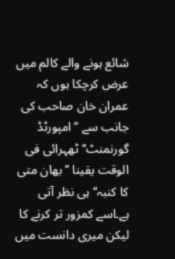شائع ہونے والے کالم میں عرض کرچکا ہوں کہ عمران خان صاحب کی جانب سے ’’امپورٹڈ گورنمنٹ‘‘ ٹھہرائی فی الوقت یقینا ’’بھان متی کا کنبہ‘‘ ہی نظر آتی ہے۔اسے کمزور تر کرنے کا لیکن میری دانست میں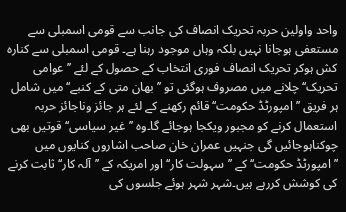واحد واولین حربہ تحریک انصاف کی جانب سے قومی اسمبلی سے مستعفی ہوجانا نہیں بلکہ وہاں موجود رہنا ہے۔ قومی اسمبلی سے کنارہ کش ہوکر تحریک انصاف فوری انتخاب کے حصول کے لئے ’’عوامی تحریک‘‘ چلانے میں مصروف ہوگئی تو ’’بھان متی کے کنبے‘‘ میں شامل ہر فریق ’’امپورٹڈ حکومت‘‘ قائم رکھنے کے لئے ہر جائز وناجائز حربہ استعمال کرنے کو مجبور ویکجا ہوجائے گا۔وہ ’’غیر سیاسی‘‘ قوتیں بھی چوکناہوجائیں گی جنہیں عمران خان صاحب اشاروں کنایوں میں ’’امپورٹڈ حکومت‘‘ کے ’’سہولت کار‘‘ اور امریکہ کے ’’آلہ کار‘‘ ثابت کرنے کی کوشش کررہے ہیں۔شہر شہر ہوئے جلسوں کی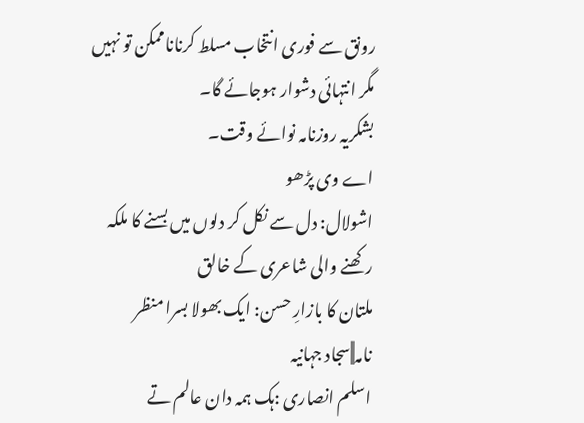رونق سے فوری انتخاب مسلط کرناناممکن تو نہیں مگر انتہائی دشوار ہوجائے گا۔
بشکریہ روزنامہ نوائے وقت۔
اے وی پڑھو
اشولال: دل سے نکل کر دلوں میں بسنے کا ملکہ رکھنے والی شاعری کے خالق
ملتان کا بازارِ حسن: ایک بھولا بسرا منظر نامہ||سجاد جہانیہ
اسلم انصاری :ہک ہمہ دان عالم تے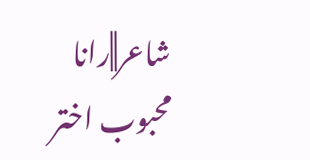شاعر||رانا محبوب اختر